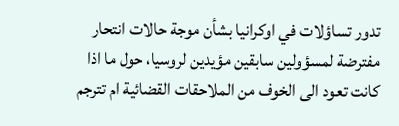تدور تساؤلات في اوكرانيا بشأن موجة حالات انتحار مفترضة لمسؤولين سابقين مؤيدين لروسيا، حول ما اذا كانت تعود الى الخوف من الملاحقات القضائية ام تترجم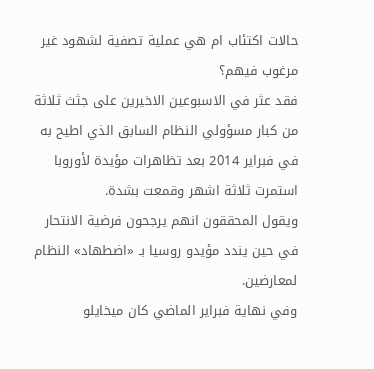حالات اكتئاب ام هي عملية تصفية لشهود غير مرغوب فيهم؟
فقد عثر في الاسبوعين الاخيرين على جثث ثلاثة من كبار مسؤولي النظام السابق الذي اطيح به في فبراير 2014 بعد تظاهرات مؤيدة لأوروبا استمرت ثلاثة اشهر وقمعت بشدة.
ويقول المحققون انهم يرجحون فرضية الانتحار في حين يندد مؤيدو روسيا بـ «اضطهاد» النظام لمعارضين.
وفي نهاية فبراير الماضي كان ميخايلو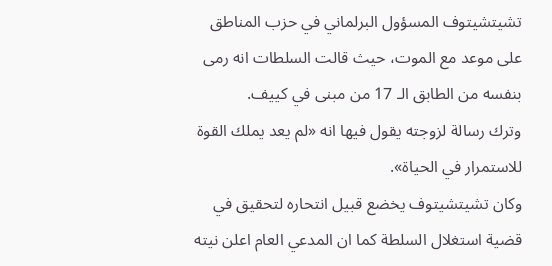تشيتشيتوف المسؤول البرلماني في حزب المناطق على موعد مع الموت، حيث قالت السلطات انه رمى بنفسه من الطابق الـ 17 من مبنى في كييف.
وترك رسالة لزوجته يقول فيها انه «لم يعد يملك القوة للاستمرار في الحياة».
وكان تشيتشيتوف يخضع قبيل انتحاره لتحقيق في قضية استغلال السلطة كما ان المدعي العام اعلن نيته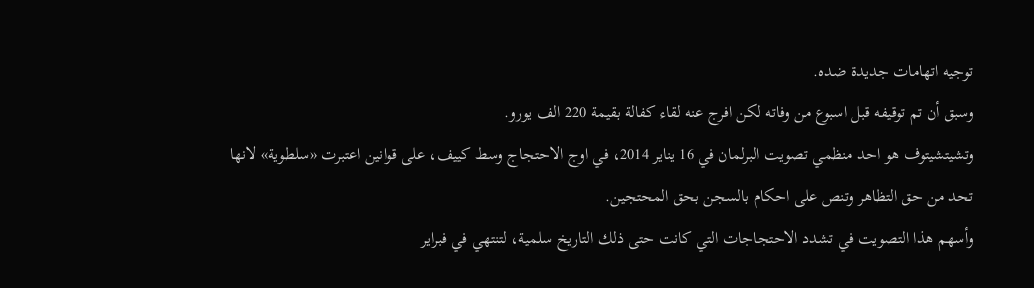توجيه اتهامات جديدة ضده.
وسبق أن تم توقيفه قبل اسبوع من وفاته لكن افرج عنه لقاء كفالة بقيمة 220 الف يورو.
وتشيتشيتوف هو احد منظمي تصويت البرلمان في 16 يناير 2014، في اوج الاحتجاج وسط كييف، على قوانين اعتبرت «سلطوية» لانها تحد من حق التظاهر وتنص على احكام بالسجن بحق المحتجين.
وأسهم هذا التصويت في تشدد الاحتجاجات التي كانت حتى ذلك التاريخ سلمية، لتنتهي في فبراير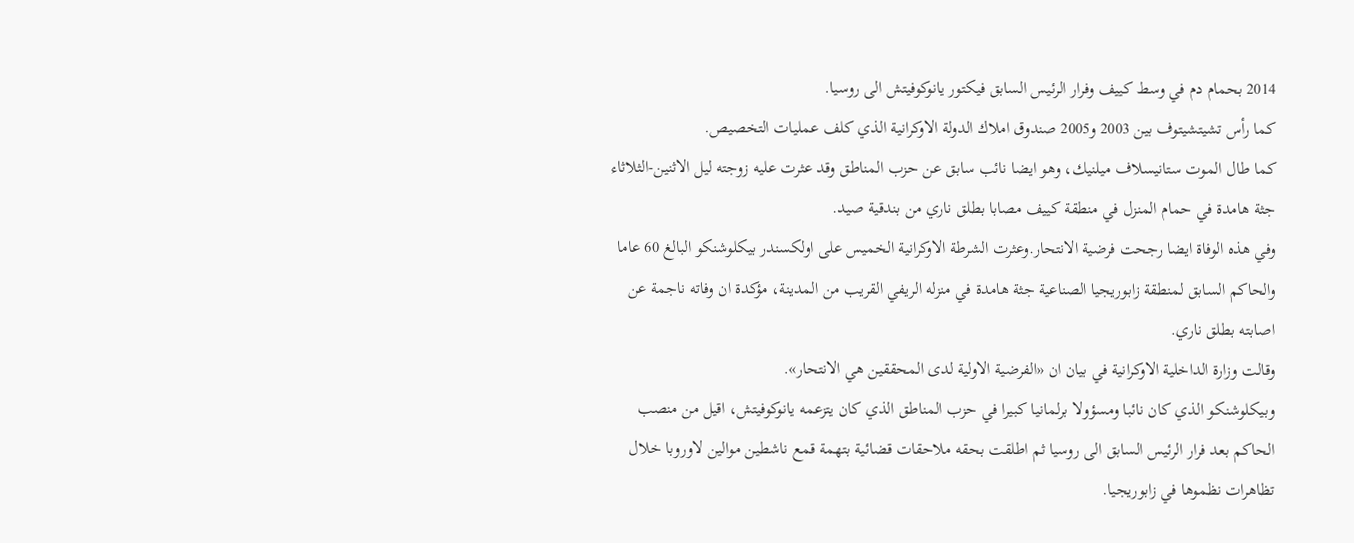2014 بحمام دم في وسط كييف وفرار الرئيس السابق فيكتور يانوكوفيتش الى روسيا.
كما رأس تشيتشيتوف بين 2003 و2005 صندوق املاك الدولة الاوكرانية الذي كلف عمليات التخصيص.
كما طال الموت ستانيسلاف ميلنيك، وهو ايضا نائب سابق عن حزب المناطق وقد عثرت عليه زوجته ليل الاثنين-الثلاثاء جثة هامدة في حمام المنزل في منطقة كييف مصابا بطلق ناري من بندقية صيد.
وفي هذه الوفاة ايضا رجحت فرضية الانتحار.وعثرت الشرطة الاوكرانية الخميس على اولكسندر بيكلوشنكو البالغ 60 عاما والحاكم السابق لمنطقة زابوريجيا الصناعية جثة هامدة في منزله الريفي القريب من المدينة، مؤكدة ان وفاته ناجمة عن اصابته بطلق ناري.
وقالت وزارة الداخلية الاوكرانية في بيان ان «الفرضية الاولية لدى المحققين هي الانتحار».
وبيكلوشنكو الذي كان نائبا ومسؤولا برلمانيا كبيرا في حزب المناطق الذي كان يتزعمه يانوكوفيتش، اقيل من منصب الحاكم بعد فرار الرئيس السابق الى روسيا ثم اطلقت بحقه ملاحقات قضائية بتهمة قمع ناشطين موالين لاوروبا خلال تظاهرات نظموها في زابوريجيا.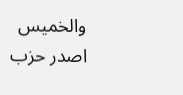والخميس اصدر حزب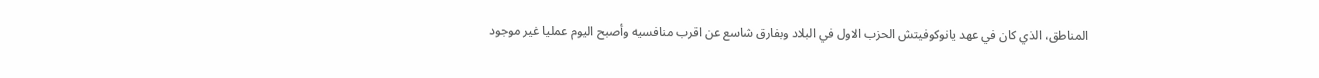المناطق، الذي كان في عهد يانوكوفيتش الحزب الاول في البلاد وبفارق شاسع عن اقرب منافسيه وأصبح اليوم عمليا غير موجود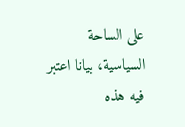على الساحة السياسية، بيانا اعتبر فيه هذه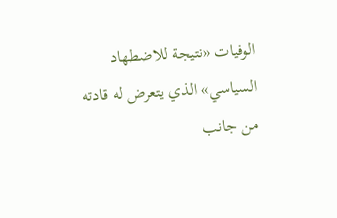الوفيات «نتيجة للاضطهاد السياسي» الذي يتعرض له قادته من جانب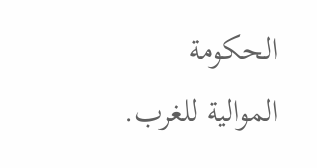الحكومة الموالية للغرب.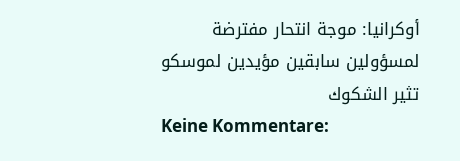أوكرانيا: موجة انتحار مفترضة لمسؤولين سابقين مؤيدين لموسكو تثير الشكوك
Keine Kommentare: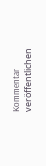Kommentar veröffentlichen